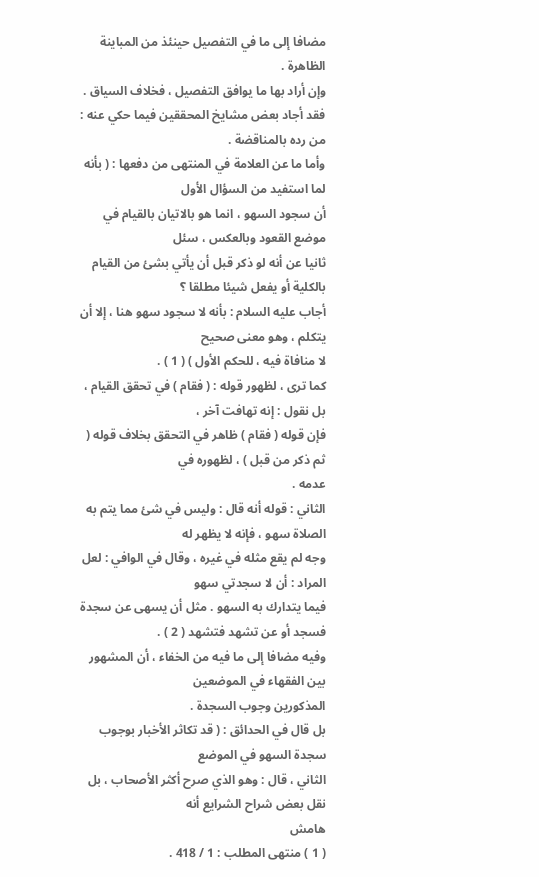مضافا إلى ما في التفصيل حينئذ من المباينة الظاهرة .
وإن أراد بها ما يوافق التفصيل ، فخلاف السياق .
فقد أجاد بعض مشايخ المحققين فيما حكي عنه : من رده بالمناقضة .
وأما ما عن العلامة في المنتهى من دفعها : ( بأنه لما استفيد من السؤال الأول
أن سجود السهو ، انما هو بالاتيان بالقيام في موضع القعود وبالعكس ، سئل
ثانيا عن أنه لو ذكر قبل أن يأتي بشئ من القيام بالكلية أو يفعل شيئا مطلقا ؟
أجاب عليه السلام : بأنه لا سجود سهو هنا ، إلا أن يتكلم ، وهو معنى صحيح
لا منافاة فيه ، للحكم الأول ) ( 1 ) .
كما ترى ، لظهور قوله : ( فقام ) في تحقق القيام ، بل نقول : إنه تهافت آخر ،
فإن قوله ( فقام ) ظاهر في التحقق بخلاف قوله ( ثم ذكر من قبل ) ، لظهوره في
عدمه .
الثاني : قوله أنه قال : وليس في شئ مما يتم به الصلاة سهو ، فإنه لا يظهر له
وجه لم يقع مثله في غيره ، وقال في الوافي : لعل المراد : أن لا سجدتي سهو
فيما يتدارك به السهو . مثل أن يسهى عن سجدة فسجد أو عن تشهد فتشهد ( 2 ) .
وفيه مضافا إلى ما فيه من الخفاء ، أن المشهور بين الفقهاء في الموضعين
المذكورين وجوب السجدة .
بل قال في الحدائق : ( قد تكاثر الأخبار بوجوب سجدة السهو في الموضع
الثاني ، قال : وهو الذي صرح أكثر الأصحاب ، بل نقل بعض شراح الشرايع أنه
هامش
( 1 ) منتهى المطلب : 1 / 418 .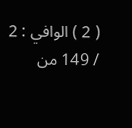( 2 ) الوافي : 2 / 149 من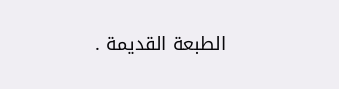الطبعة القديمة .